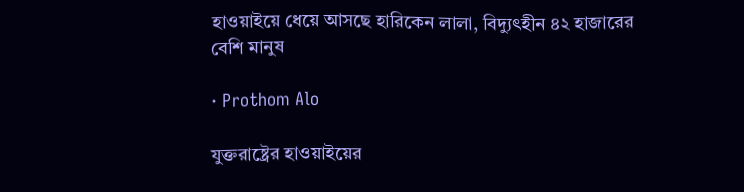হাওয়াইয়ে ধেয়ে আসছে হারিকেন লালা, বিদ্যুৎহীন ৪২ হাজারের বেশি মানুষ

· Prothom Alo

যুক্তরাষ্ট্রের হাওয়াইয়ের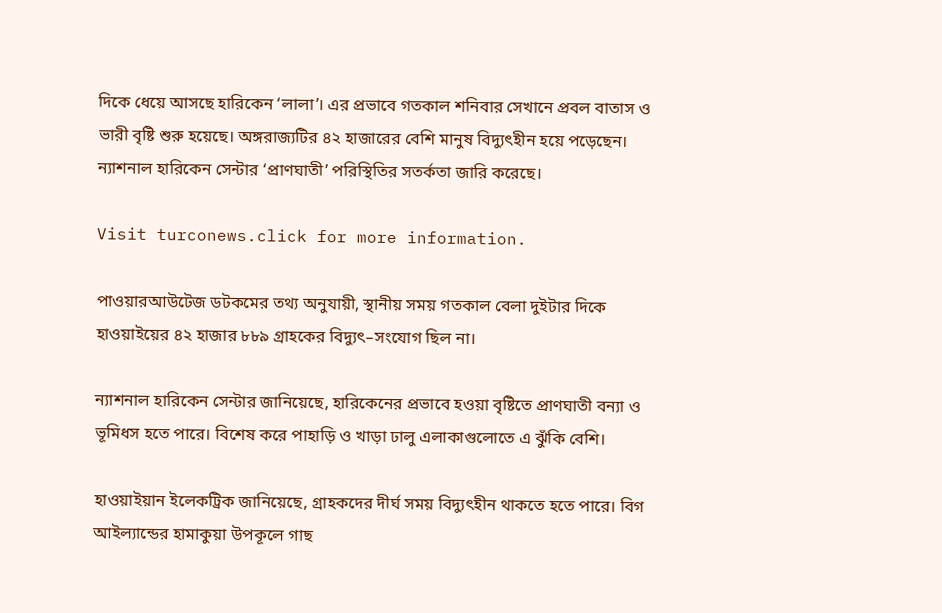দিকে ধেয়ে আসছে হারিকেন ‘লালা’। এর প্রভাবে গতকাল শনিবার সেখানে প্রবল বাতাস ও ভারী বৃষ্টি শুরু হয়েছে। অঙ্গরাজ্যটির ৪২ হাজারের বেশি মানুষ বিদ্যুৎহীন হয়ে পড়েছেন। ন্যাশনাল হারিকেন সেন্টার ‘প্রাণঘাতী’ পরিস্থিতির সতর্কতা জারি করেছে।

Visit turconews.click for more information.

পাওয়ারআউটেজ ডটকমের তথ্য অনুযায়ী, স্থানীয় সময় গতকাল বেলা দুইটার দিকে হাওয়াইয়ের ৪২ হাজার ৮৮৯ গ্রাহকের বিদ্যুৎ–সংযোগ ছিল না।

ন্যাশনাল হারিকেন সেন্টার জানিয়েছে, হারিকেনের প্রভাবে হওয়া বৃষ্টিতে প্রাণঘাতী বন্যা ও ভূমিধস হতে পারে। বিশেষ করে পাহাড়ি ও খাড়া ঢালু এলাকাগুলোতে এ ঝুঁকি বেশি।

হাওয়াইয়ান ইলেকট্রিক জানিয়েছে, গ্রাহকদের দীর্ঘ সময় বিদ্যুৎহীন থাকতে হতে পারে। বিগ আইল্যান্ডের হামাকুয়া উপকূলে গাছ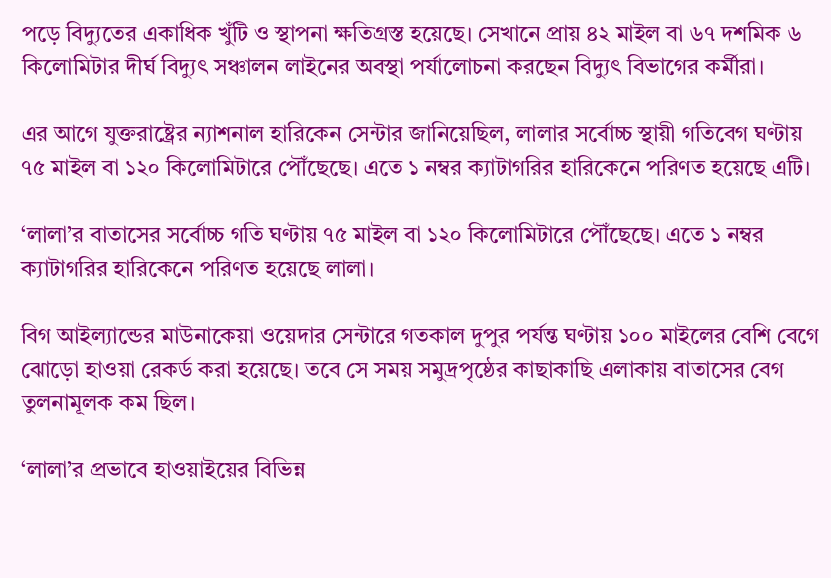পড়ে বিদ্যুতের একাধিক খুঁটি ও স্থাপনা ক্ষতিগ্রস্ত হয়েছে। সেখানে প্রায় ৪২ মাইল বা ৬৭ দশমিক ৬ কিলোমিটার দীর্ঘ বিদ্যুৎ সঞ্চালন লাইনের অবস্থা পর্যালোচনা করছেন বিদ্যুৎ বিভাগের কর্মীরা।

এর আগে যুক্তরাষ্ট্রের ন্যাশনাল হারিকেন সেন্টার জানিয়েছিল, লালার সর্বোচ্চ স্থায়ী গতিবেগ ঘণ্টায় ৭৫ মাইল বা ১২০ কিলোমিটারে পৌঁছেছে। এতে ১ নম্বর ক্যাটাগরির হারিকেনে পরিণত হয়েছে এটি।

‘লালা’র বাতাসের সর্বোচ্চ গতি ঘণ্টায় ৭৫ মাইল বা ১২০ কিলোমিটারে পৌঁছেছে। এতে ১ নম্বর ক্যাটাগরির হারিকেনে পরিণত হয়েছে লালা।

বিগ আইল্যান্ডের মাউনাকেয়া ওয়েদার সেন্টারে গতকাল দুপুর পর্যন্ত ঘণ্টায় ১০০ মাইলের বেশি বেগে ঝোড়ো হাওয়া রেকর্ড করা হয়েছে। তবে সে সময় সমুদ্রপৃষ্ঠের কাছাকাছি এলাকায় বাতাসের বেগ তুলনামূলক কম ছিল।

‘লালা’র প্রভাবে হাওয়াইয়ের বিভিন্ন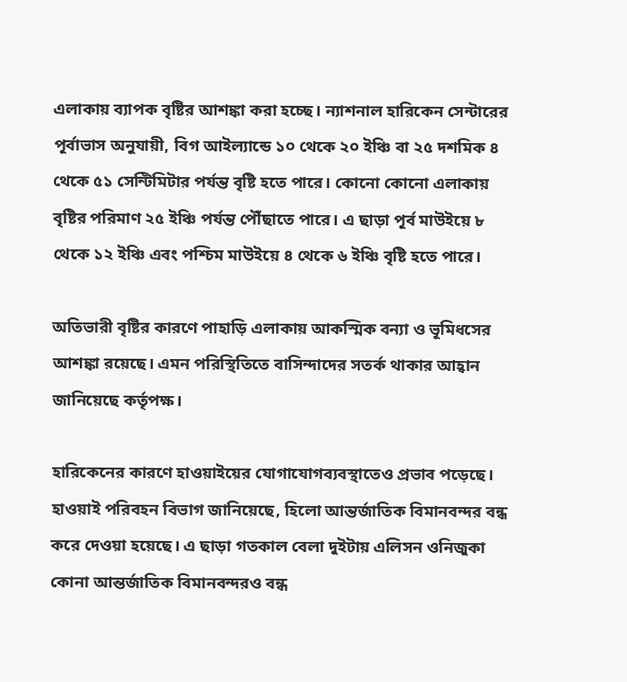এলাকায় ব্যাপক বৃষ্টির আশঙ্কা করা হচ্ছে। ন্যাশনাল হারিকেন সেন্টারের পূর্বাভাস অনুযায়ী, বিগ আইল্যান্ডে ১০ থেকে ২০ ইঞ্চি বা ২৫ দশমিক ৪ থেকে ৫১ সেন্টিমিটার পর্যন্ত বৃষ্টি হতে পারে। কোনো কোনো এলাকায় বৃষ্টির পরিমাণ ২৫ ইঞ্চি পর্যন্ত পৌঁছাতে পারে। এ ছাড়া পূর্ব মাউইয়ে ৮ থেকে ১২ ইঞ্চি এবং পশ্চিম মাউইয়ে ৪ থেকে ৬ ইঞ্চি বৃষ্টি হতে পারে।

অতিভারী বৃষ্টির কারণে পাহাড়ি এলাকায় আকস্মিক বন্যা ও ভূমিধসের আশঙ্কা রয়েছে। এমন পরিস্থিতিতে বাসিন্দাদের সতর্ক থাকার আহ্বান জানিয়েছে কর্তৃপক্ষ।

হারিকেনের কারণে হাওয়াইয়ের যোগাযোগব্যবস্থাতেও প্রভাব পড়েছে। হাওয়াই পরিবহন বিভাগ জানিয়েছে, হিলো আন্তর্জাতিক বিমানবন্দর বন্ধ করে দেওয়া হয়েছে। এ ছাড়া গতকাল বেলা দুইটায় এলিসন ওনিজুকা কোনা আন্তর্জাতিক বিমানবন্দরও বন্ধ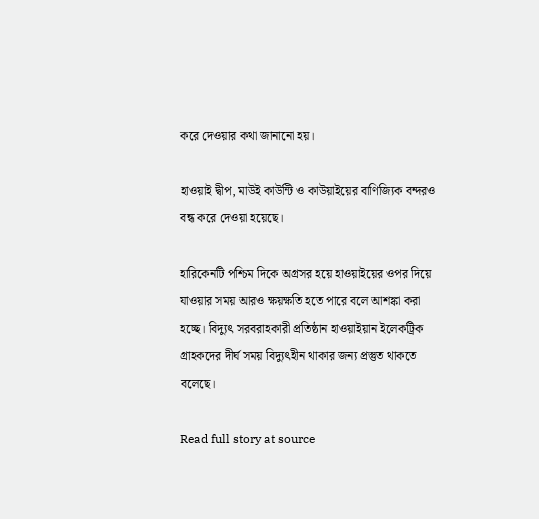করে দেওয়ার কথা জানানো হয়।

হাওয়াই দ্বীপ, মাউই কাউন্টি ও কাউয়াইয়ের বাণিজ্যিক বন্দরও বন্ধ করে দেওয়া হয়েছে।

হারিকেনটি পশ্চিম দিকে অগ্রসর হয়ে হাওয়াইয়ের ওপর দিয়ে যাওয়ার সময় আরও ক্ষয়ক্ষতি হতে পারে বলে আশঙ্কা করা হচ্ছে। বিদ্যুৎ সরবরাহকারী প্রতিষ্ঠান হাওয়াইয়ান ইলেকট্রিক গ্রাহকদের দীর্ঘ সময় বিদ্যুৎহীন থাকার জন্য প্রস্তুত থাকতে বলেছে।

Read full story at source